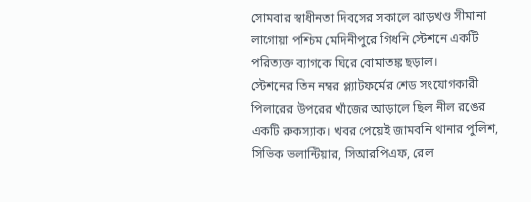সোমবার স্বাধীনতা দিবসের সকালে ঝাড়খণ্ড সীমানা লাগোয়া পশ্চিম মেদিনীপুরে গিধনি স্টেশনে একটি পরিত্যক্ত ব্যাগকে ঘিরে বোমাতঙ্ক ছড়াল।
স্টেশনের তিন নম্বর প্ল্যাটফর্মের শেড সংযোগকারী পিলারের উপরের খাঁজের আড়ালে ছিল নীল রঙের একটি রুকস্যাক। খবর পেয়েই জামবনি থানার পুলিশ, সিভিক ভলান্টিয়ার, সিআরপিএফ, রেল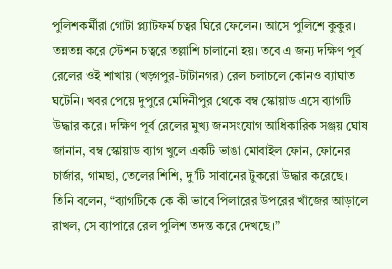পুলিশকর্মীরা গোটা প্ল্যাটফর্ম চত্বর ঘিরে ফেলেন। আসে পুলিশে কুকুর। তন্নতন্ন করে স্টেশন চত্বরে তল্লাশি চালানো হয়। তবে এ জন্য দক্ষিণ পূর্ব রেলের ওই শাখায় (খড়্গপুর-টাটানগর) রেল চলাচলে কোনও ব্যাঘাত ঘটেনি। খবর পেয়ে দুপুরে মেদিনীপুর থেকে বম্ব স্কোয়াড এসে ব্যাগটি উদ্ধার করে। দক্ষিণ পূর্ব রেলের মুখ্য জনসংযোগ আধিকারিক সঞ্জয় ঘোষ জানান, বম্ব স্কোয়াড ব্যাগ খুলে একটি ভাঙা মোবাইল ফোন, ফোনের চার্জার, গামছা, তেলের শিশি, দু’টি সাবানের টুকরো উদ্ধার করেছে। তিনি বলেন, “ব্যাগটিকে কে কী ভাবে পিলারের উপরের খাঁজের আড়ালে রাখল, সে ব্যাপারে রেল পুলিশ তদন্ত করে দেখছে।”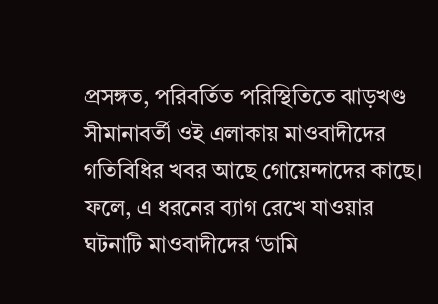প্রসঙ্গত, পরিবর্তিত পরিস্থিতিতে ঝাড়খণ্ড সীমানাবর্তী ওই এলাকায় মাওবাদীদের গতিবিধির খবর আছে গোয়েন্দাদের কাছে। ফলে, এ ধরনের ব্যাগ রেখে যাওয়ার ঘটনাটি মাওবাদীদের ‘ডামি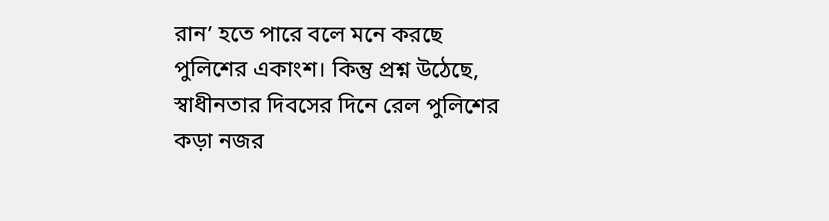রান’ হতে পারে বলে মনে করছে পুলিশের একাংশ। কিন্তু প্রশ্ন উঠেছে, স্বাধীনতার দিবসের দিনে রেল পুলিশের কড়া নজর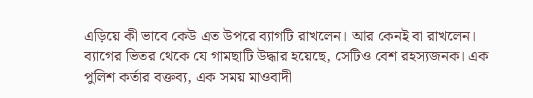এড়িয়ে কী ভাবে কেউ এত উপরে ব্যাগটি রাখলেন। আর কেনই বা রাখলেন। ব্যাগের ভিতর থেকে যে গামছাটি উদ্ধার হয়েছে, সেটিও বেশ রহস্যজনক। এক পুলিশ কর্তার বক্তব্য, এক সময় মাওবাদী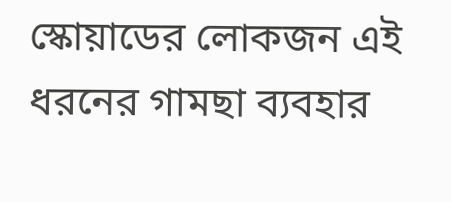স্কোয়াডের লোকজন এই ধরনের গামছা ব্যবহার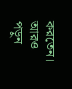করতেন।
আরও পড়ুন